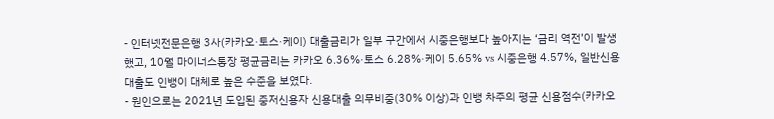- 인터넷전문은행 3사(카카오·토스·케이) 대출금리가 일부 구간에서 시중은행보다 높아지는 ‘금리 역전’이 발생했고, 10월 마이너스통장 평균금리는 카카오 6.36%·토스 6.28%·케이 5.65% vs 시중은행 4.57%, 일반신용대출도 인뱅이 대체로 높은 수준을 보였다.
- 원인으로는 2021년 도입된 중저신용자 신용대출 의무비중(30% 이상)과 인뱅 차주의 평균 신용점수(카카오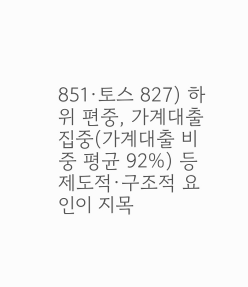851·토스 827) 하위 편중, 가계대출 집중(가계대출 비중 평균 92%) 등 제도적·구조적 요인이 지목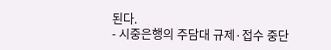된다.
- 시중은행의 주담대 규제·접수 중단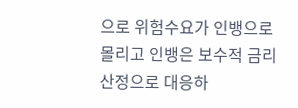으로 위험수요가 인뱅으로 몰리고 인뱅은 보수적 금리 산정으로 대응하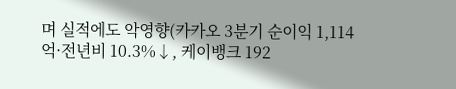며 실적에도 악영향(카카오 3분기 순이익 1,114억·전년비 10.3%↓, 케이뱅크 192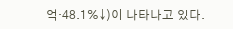억·48.1%↓)이 나타나고 있다.